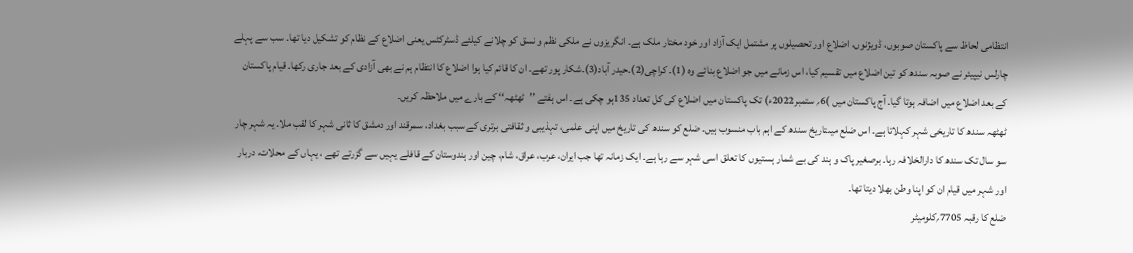انتظامی لحاظ سے پاکستان صوبوں، ڈویژنوں، اضلاع اور تحصیلوں پر مشتمل ایک آزاد اور خود مختار ملک ہے۔ انگریزوں نے ملکی نظم و نسق کو چلانے کیلئے ڈسٹرکٹس یعنی اضلاع کے نظام کو تشکیل دیا تھا۔ سب سے پہلے چارلس نیپیئر نے صوبہ سندھ کو تین اضلاع میں تقسیم کیا، اس زمانے میں جو اضلاع بنائے وہ (1)۔ کراچی(2)۔حیدر آباد(3)۔شکار پور تھے۔ ان کا قائم کیا ہوا اضلاع کا انتظام ہم نے بھی آزادی کے بعد جاری رکھا۔ قیام پاکستان کے بعد اضلاع میں اضافہ ہوتا گیا۔ آج پاکستان میں )6؍ ستمبر2022ء) تک پاکستان میں اضلاع کی کل تعداد 135ہو چکی ہے۔ اس ہفتے ’’ٹھٹھہ‘‘ کے بارے میں ملاحظہ کریں۔
ٹھٹھہ سندھ کا تاریخی شہر کہلاتا ہے۔ اس ضلع میںتاریخ سندھ کے اہم باب منسوب ہیں۔ ضلع کو سندھ کی تاریخ میں اپنی علمی، تہذیبی و ثقافتی برتری کے سبب بغداد، سمرقند اور دمشق کا ثانی شہر کا لقب ملا۔ یہ شہر چار سو سال تک سندھ کا دارالخلافہ رہا۔ برصغیر پاک و ہند کی بے شمار ہستیوں کا تعلق اسی شہر سے رہا ہے۔ ایک زمانہ تھا جب ایران، عرب، عراق، شام، چین اور ہندوستان کے قافلے یہیں سے گزرتے تھے ، یہاں کے محلات، دربار اور شہر میں قیام ان کو اپنا وطن بھلا دیتا تھا۔
ضلع کا رقبہ 7705؍کلومیٹر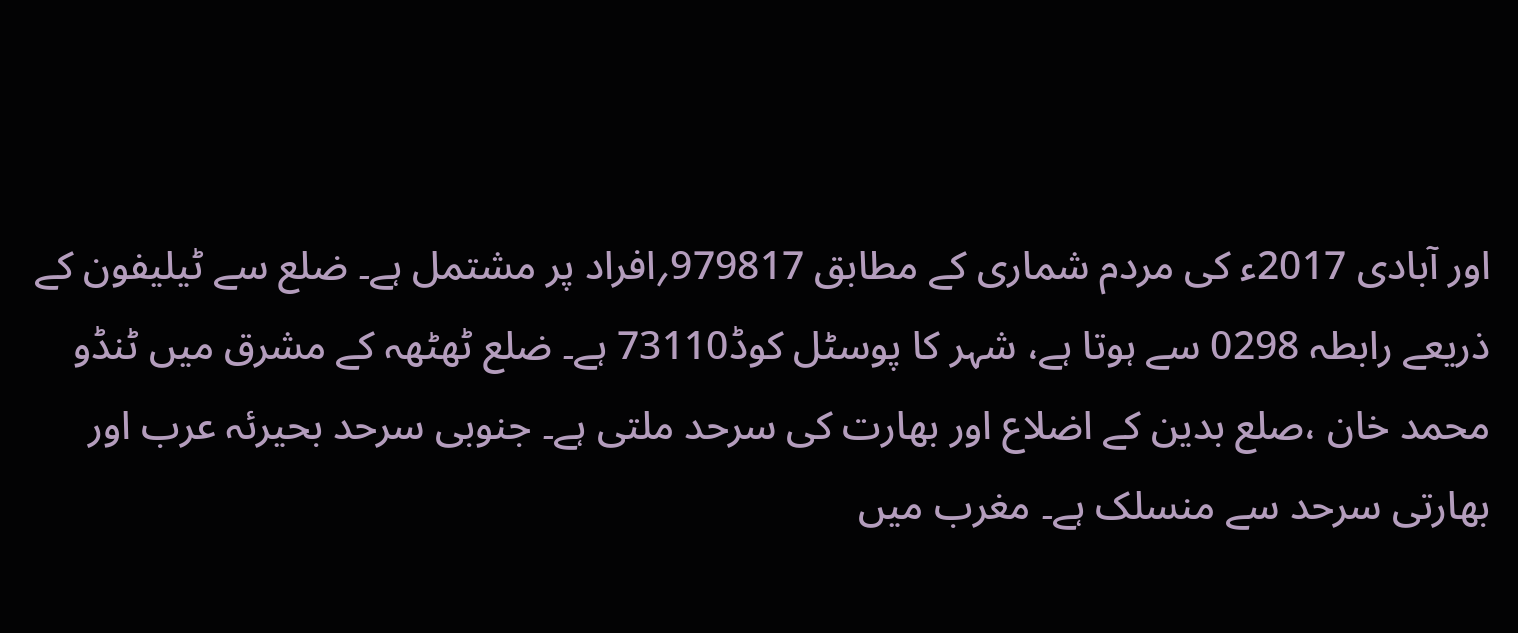اور آبادی 2017ء کی مردم شماری کے مطابق 979817؍افراد پر مشتمل ہے۔ ضلع سے ٹیلیفون کے ذریعے رابطہ 0298 سے ہوتا ہے، شہر کا پوسٹل کوڈ73110 ہے۔ ضلع ٹھٹھہ کے مشرق میں ٹنڈو محمد خان ،صلع بدین کے اضلاع اور بھارت کی سرحد ملتی ہے۔ جنوبی سرحد بحیرئہ عرب اور بھارتی سرحد سے منسلک ہے۔ مغرب میں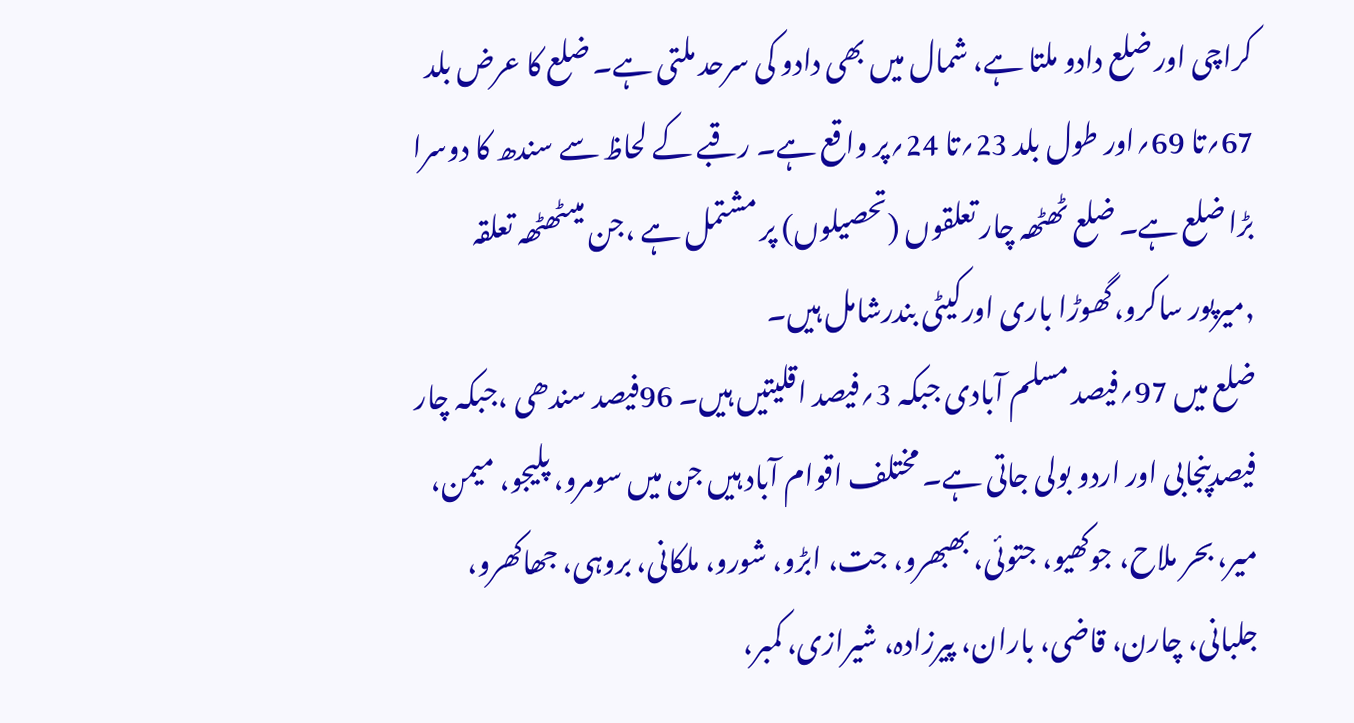کراچی اور ضلع دادو ملتا ہے، شمال میں بھی دادو کی سرحد ملتی ہے۔ ضلع کا عرض بلد 67؍تا 69؍اور طول بلد 23؍تا 24؍پر واقع ہے۔ رقبے کے لحاظ سے سندھ کا دوسرا بڑا ضلع ہے۔ ضلع ٹھٹھہ چار تعلقوں (تحصیلوں) پر مشتمل ہے ،جن میںٹھٹھہ تعلقہ ,میرپور ساکرو،گھوڑا باری اورکیٹی بندرشامل ہیں۔
ضلع میں 97؍فیصد مسلم آبادی جبکہ 3؍فیصد اقلیتیں ہیں۔ 96فیصد سندھی ،جبکہ چار فیصدپنجابی اور اردو بولی جاتی ہے۔ مختلف اقوام آباد ہیں جن میں سومرو، پلیجو، میمن، میر، بحر ملاح، جوکھیو، جتوئی، بھبھرو، جت، ابڑو، شورو، ملکانی، بروہی، جھاکھرو، جلبانی، چارن، قاضی، باران، پیرزادہ، شیرازی، کمبر،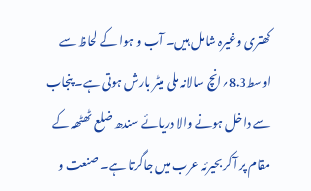کھتری وغیرہ شامل ہیں۔ آب و ہوا کے لحاظ سے اوسط8.3؍انچ سالانہ ملی میٹر بارش ہوتی ہے۔ پنجاب سے داخل ہونے والا دریائے سندھ ضلع ٹھٹھہ کے مقام پر آکر بحیرئہ عرب میں جاگرتا ہے۔ صنعت و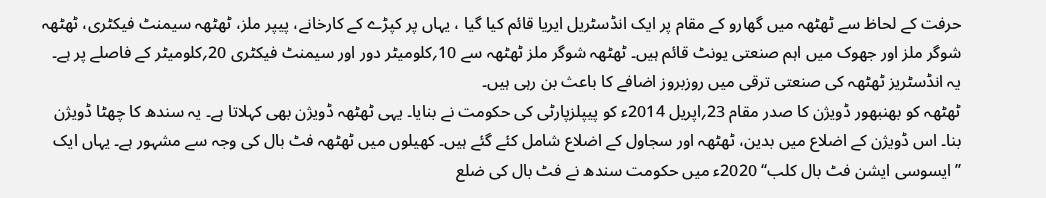حرفت کے لحاظ سے ٹھٹھہ میں گھارو کے مقام پر ایک انڈسٹریل ایریا قائم کیا گیا ، یہاں پر کپڑے کے کارخانے، پیپر ملز، ٹھٹھہ سیمنٹ فیکٹری، ٹھٹھہ شوگر ملز اور جھوک میں اہم صنعتی یونٹ قائم ہیں۔ ٹھٹھہ شوگر ملز ٹھٹھہ سے 10؍کلومیٹر دور اور سیمنٹ فیکٹری 20؍کلومیٹر کے فاصلے پر ہے۔ یہ انڈسٹریز ٹھٹھہ کی صنعتی ترقی میں روزبروز اضافے کا باعث بن رہی ہیں۔
ٹھٹھہ کو بھنبھور ڈویژن کا صدر مقام 23؍اپریل 2014ء کو پیپلزپارٹی کی حکومت نے بنایا۔ یہی ٹھٹھہ ڈویژن بھی کہلاتا ہے۔ یہ سندھ کا چھٹا ڈویژن بنا۔ اس ڈویژن کے اضلاع میں بدین، ٹھٹھہ اور سجاول کے اضلاع شامل کئے گئے ہیں۔ کھیلوں میں ٹھٹھہ فٹ بال کی وجہ سے مشہور ہے۔ یہاں ایک ’’ایسوسی ایشن فٹ بال کلب‘‘ 2020ء میں حکومت سندھ نے فٹ بال کی ضلع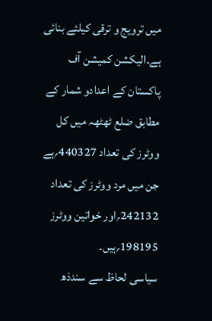میں ترویج و ترقی کیلئے بنائی ہے۔الیکشن کمیشن آف پاکستان کے اعدادو شمار کے مطابق ضلع ٹھٹھہ میں کل ووٹرز کی تعداد 440327؍ہے جن میں مرد ووٹرز کی تعداد 242132؍اور خواتین ووٹرز 198195؍ہیں۔
سیاسی لحاظ سے سندذھ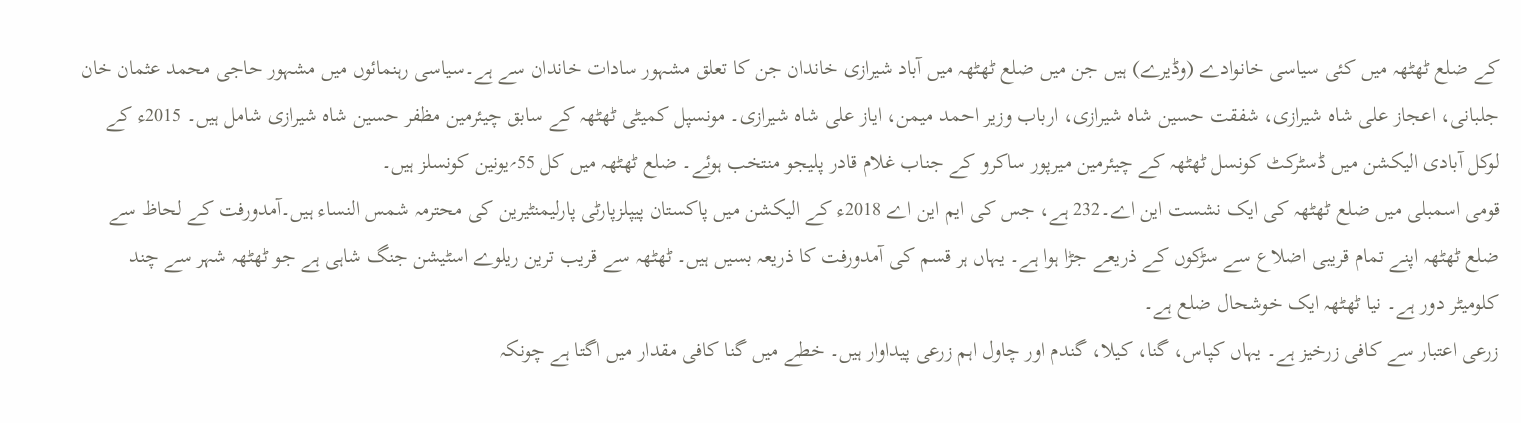کے ضلع ٹھٹھہ میں کئی سیاسی خانوادے (وڈیرے) ہیں جن میں ضلع ٹھٹھہ میں آباد شیرازی خاندان جن کا تعلق مشہور سادات خاندان سے ہے۔سیاسی رہنمائوں میں مشہور حاجی محمد عثمان خان جلبانی، اعجاز علی شاہ شیرازی، شفقت حسین شاہ شیرازی، ارباب وزیر احمد میمن، ایاز علی شاہ شیرازی۔ مونسپل کمیٹی ٹھٹھہ کے سابق چیئرمین مظفر حسین شاہ شیرازی شامل ہیں۔ 2015ء کے لوکل آبادی الیکشن میں ڈسٹرکٹ کونسل ٹھٹھہ کے چیئرمین میرپور ساکرو کے جناب غلام قادر پلیجو منتخب ہوئے۔ ضلع ٹھٹھہ میں کل 55؍یونین کونسلز ہیں۔
قومی اسمبلی میں ضلع ٹھٹھہ کی ایک نشست این اے۔232 ہے، جس کی ایم این اے 2018ء کے الیکشن میں پاکستان پیپلزپارٹی پارلیمنٹیرین کی محترمہ شمس النساء ہیں۔آمدورفت کے لحاظ سے ضلع ٹھٹھہ اپنے تمام قریبی اضلاع سے سڑکوں کے ذریعے جڑا ہوا ہے۔ یہاں ہر قسم کی آمدورفت کا ذریعہ بسیں ہیں۔ ٹھٹھہ سے قریب ترین ریلوے اسٹیشن جنگ شاہی ہے جو ٹھٹھہ شہر سے چند کلومیٹر دور ہے۔ نیا ٹھٹھہ ایک خوشحال ضلع ہے۔
زرعی اعتبار سے کافی زرخیز ہے۔ یہاں کپاس، گنا، کیلا، گندم اور چاول اہم زرعی پیداوار ہیں۔ خطے میں گنا کافی مقدار میں اگتا ہے چونکہ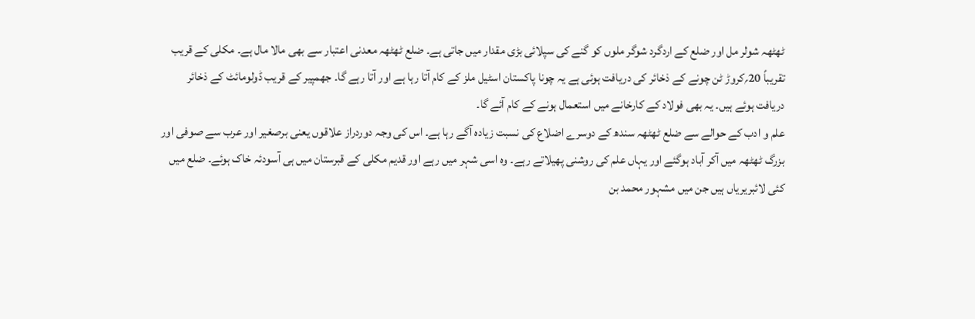ٹھٹھہ شولر مل اور ضلع کے اردگرد شوگر ملوں کو گنے کی سپلائی بڑی مقدار میں جاتی ہے۔ ضلع ٹھٹھہ معدنی اعتبار سے بھی مالا مال ہے۔ مکلی کے قریب تقریباً 20؍کروڑ ٹن چونے کے ذخائر کی دریافت ہوئی ہے یہ چونا پاکستان اسٹیل ملز کے کام آتا رہا ہے اور آتا رہے گا۔ جھمپیر کے قریب ڈولومائٹ کے ذخائر دریافت ہوئے ہیں۔ یہ بھی فولاد کے کارخانے میں استعمال ہونے کے کام آئے گا۔
علم و ادب کے حوالے سے ضلع ٹھٹھہ سندھ کے دوسرے اضلاع کی نسبت زیادہ آگے رہا ہے۔ اس کی وجہ دوردراز علاقوں یعنی برصغیر اور عرب سے صوفی اور بزرگ ٹھٹھہ میں آکر آباد ہوگئے اور یہاں علم کی روشنی پھیلاتے رہے۔ وہ اسی شہر میں رہے اور قدیم مکلی کے قبرستان میں ہی آسودئہ خاک ہوئے۔ ضلع میں کئی لائبریریاں ہیں جن میں مشہور محمد بن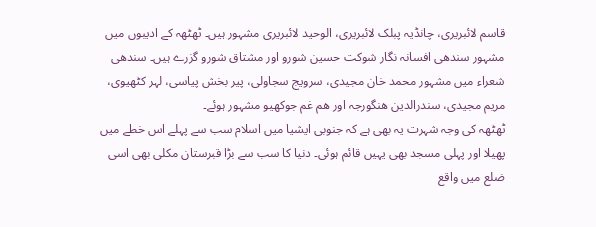قاسم لائبریری، چانڈیہ پبلک لائبریری، الوحید لائبریری مشہور ہیں۔ ٹھٹھہ کے ادیبوں میں مشہور سندھی افسانہ نگار شوکت حسین شورو اور مشتاق شورو گزرے ہیں۔ سندھی شعراء میں مشہور محمد خان مجیدی، سرویج سجاولی، پیر بخش پیاسی، لہر کٹھیوی، مریم مجیدی، سندرالدین ھنگورجہ اور ھم غم جوکھیو مشہور ہوئے۔
ٹھٹھہ کی وجہ شہرت یہ بھی ہے کہ جنوبی ایشیا میں اسلام سب سے پہلے اس خطے میں پھیلا اور پہلی مسجد بھی یہیں قائم ہوئی۔ دنیا کا سب سے بڑا قبرستان مکلی بھی اسی ضلع میں واقع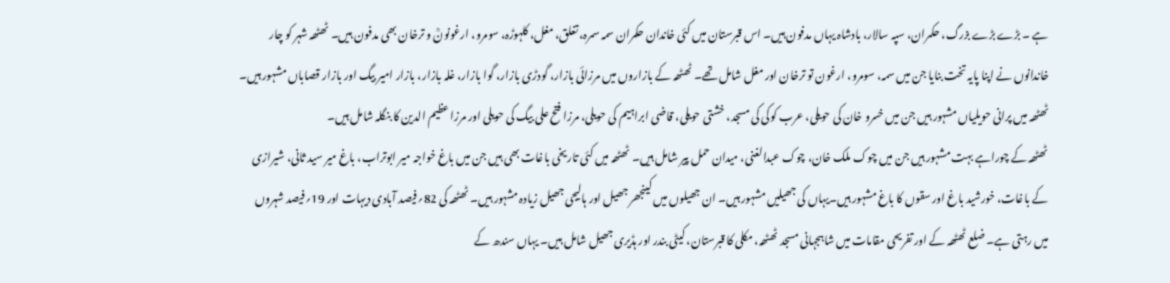ہے ۔ بڑے بڑے بزرگ، حکمران، سپہ سالار، بادشاہ یہاں مدفون ہیں۔ اس قبرستان میں کئی خاندان حکمران سمہ سمرہ، تغلق، مغل، کلہوڑہ، سومرو، ارغونونؒ و ترخان بھی مدفون ہیں۔ ٹھٹھہ شہر کو چار خاندانوں نے اپنا پایہ تخت بنایا جن میں سمہ، سومرو، ارغون تو ترخان اور مغل شامل تھے۔ ٹھٹھہ کے بازاروں میں مرزائی بازار، گودڑی بازار، گوا بازار، غلہ بازار، بازار امیر بیگ اور بازار قصاباں مشہور ہیں۔ ٹھٹھہ میں پرانی حویلیاں مشہور ہیں جن میں خسرو خان کی حویلی، عرب کوکی کی مسجد، خشتی حویلی، قاضی ابراہیم کی حویلی، مرزا فتح علی بیگ کی حویلی اور مرزا عظیم الدین کا بنگلہ شامل ہیں۔
ٹھٹھہ کے چوراہے بہت مشہور ہیں جن میں چوک ملک خان، چوک عبدالغنی، میدان حمل پیر شامل ہیں۔ ٹھٹھہ میں کئی تاریخی باغات بھی ہیں جن میں باغ خواجہ میر ابوتراب، باغ میر سید ثانی، شیرازی کے باغات، خورشید باغ اور سقوں کا باغ مشہور ہیں۔یہاں کی جھیلیں مشہور ہیں۔ ان جھیلوں میں کینجھر جھیل اور ہالیجی جھیل زیادہ مشہور ہیں۔ ٹھٹھہ کی 82؍فیصد آبادی دیہات اور 19؍فیصد شہروں میں رہتی ہے۔ ضلع ٹھٹھہ کے اور تفریحی مقامات میں شاہجہانی مسجد ٹھٹھہ، مکلی کا قبرستان، کیٹی بندر اور ہڈیری جھیل شامل ہیں۔ یہاں سندھ کے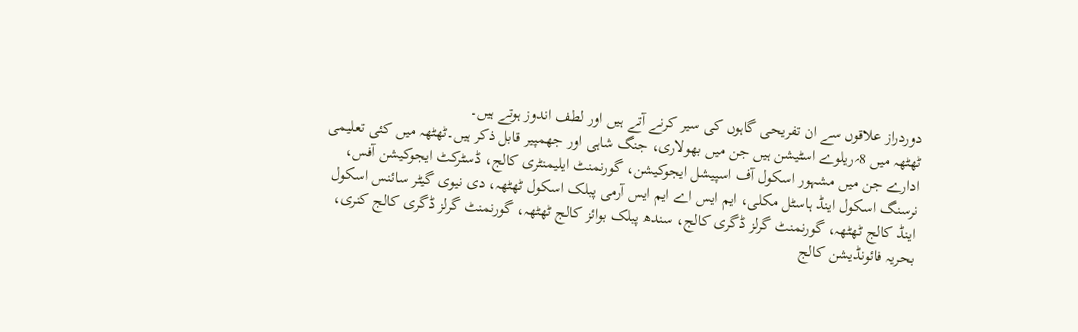دوردراز علاقوں سے ان تفریحی گاہوں کی سیر کرنے آتے ہیں اور لطف اندوز ہوتے ہیں۔
ٹھٹھہ میں 8؍ریلوے اسٹیشن ہیں جن میں بھولاری، جنگ شاہی اور جھمپیر قابل ذکر ہیں۔ٹھٹھہ میں کئی تعلیمی ادارے جن میں مشہور اسکول آف اسپیشل ایجوکیشن، گورنمنٹ ایلیمنٹری کالج، ڈسٹرکٹ ایجوکیشن آفس، نرسنگ اسکول اینڈ ہاسٹل مکلی، ایم ایس اے ایم ایس آرمی پبلک اسکول ٹھٹھہ، دی نیوی گیٹر سائنس اسکول اینڈ کالج ٹھٹھہ، گورنمنٹ گرلز ڈگری کالج، سندھ پبلک بوائز کالج ٹھٹھہ، گورنمنٹ گرلز ڈگری کالج کنری، بحریہ فائونڈیشن کالج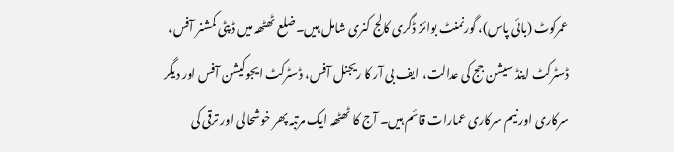عمرکوٹ (بائی پاس)، گورنمنٹ بوائز ڈگری کالج کنری شامل ہیں۔ضلع ٹھٹھہ میں ڈپٹی کمشنر آفس، ڈسٹرکٹ اینڈ سیشن جج کی عدالت، ایف بی آر کا ریجنل آفس، ڈسٹرکٹ ایجوکیشن آفس اور دیگر سرکاری اور نیم سرکاری عمارات قائم ہیں۔ آج کا ٹھٹھہ ایک مرتبہ پھر خوشحالی اور ترقی کی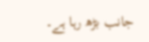جانب بڑھ رہا ہے۔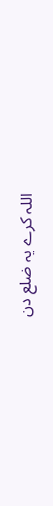اللہ کرے یہ ضلع دن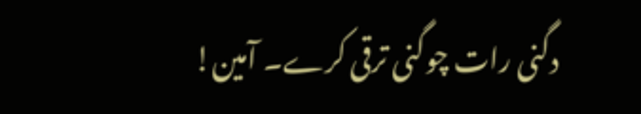دگنی رات چوگنی ترقی کرے۔ آمین!